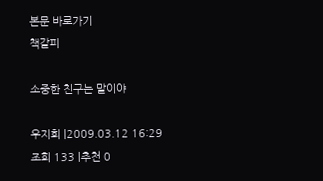본문 바로가기
책갈피

소중한 친구는 말이야

우지희 |2009.03.12 16:29
조회 133 |추천 0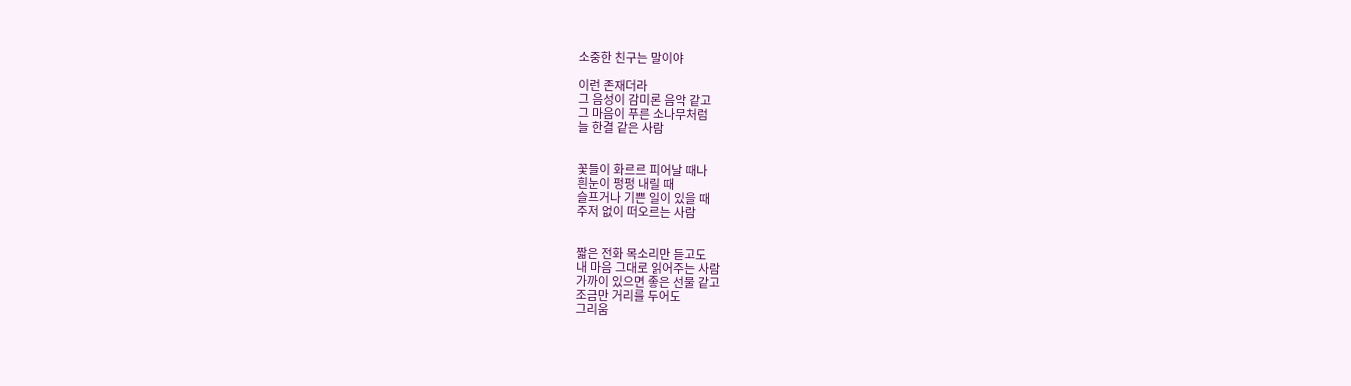소중한 친구는 말이야

이런 존재더라
그 음성이 감미론 음악 같고
그 마음이 푸른 소나무처럼
늘 한결 같은 사람


꽃들이 화르르 피어날 때나
흰눈이 펑펑 내릴 때
슬프거나 기쁜 일이 있을 때
주저 없이 떠오르는 사람


짧은 전화 목소리만 듣고도
내 마음 그대로 읽어주는 사람
가까이 있으면 좋은 선물 같고
조금만 거리를 두어도
그리움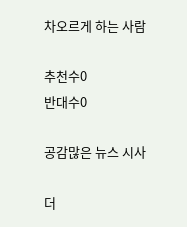차오르게 하는 사람

추천수0
반대수0

공감많은 뉴스 시사

더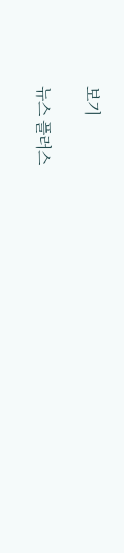보기

뉴스 플러스